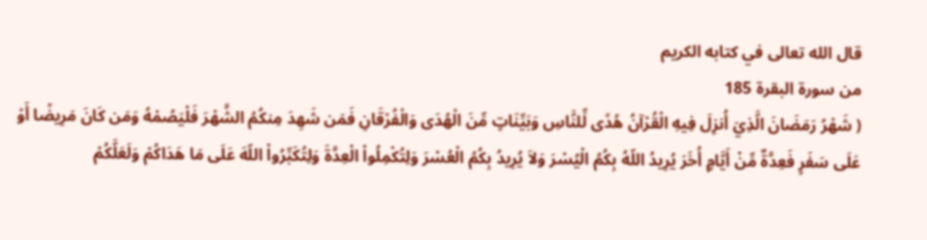قال الله تعالى في كتابه الكريم
من سورة البقرة 185
( شَهْرُ رَمَضَانَ الَّذِيَ أُنزِلَ فِيهِ الْقُرْآنُ هُدًى لِّلنَّاسِ وَبَيِّنَاتٍ مِّنَ الْهُدَى وَالْفُرْقَانِ فَمَن شَهِدَ مِنكُمُ الشَّهْرَ فَلْيَصُمْهُ وَمَن كَانَ مَرِيضًا أَوْ عَلَى سَفَرٍ فَعِدَّةٌ مِّنْ أَيَّامٍ أُخَرَ يُرِيدُ اللّهُ بِكُمُ الْيُسْرَ وَلاَ يُرِيدُ بِكُمُ الْعُسْرَ وَلِتُكْمِلُواْ الْعِدَّةَ وَلِتُكَبِّرُواْ اللّهَ عَلَى مَا هَدَاكُمْ وَلَعَلَّكُمْ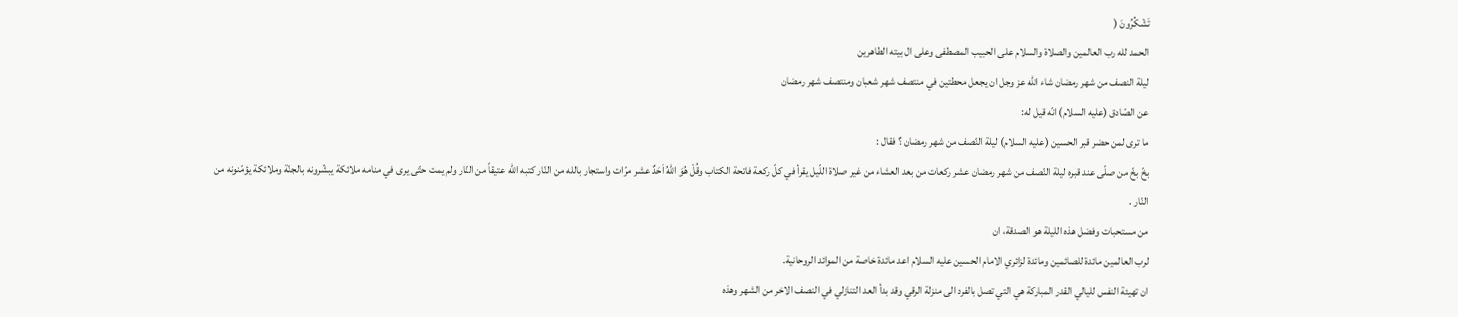تَشْكُرُونَ (
الحمد لله رب العالمين والصلاة والسلام على الحبيب المصطفى وعلى ال بيته الطاهرين
ليلة النصف من شهر رمضان شاء الله عز وجل ان يجعل محطتين في منتصف شهر شعبان ومنتصف شهر رمضان
عن الصّادق (عليه السلام) انّه قيل له:
ما ترى لمن حضر قبر الحسين (عليه السلام) ليلة النّصف من شهر رمضان ؟ فقال :
بخّ بخّ من صلّى عند قبره ليلة النّصف من شهر رمضان عشر ركعات من بعد العشاء من غير صلاة اللّيل يقرأ في كلّ ركعة فاتحة الكتاب وقُلْ هُوَ اللهُ اَحَدٌ عشر مرّات واستجار بالله من النّار كتبه الله عتيقاً من النّار ولم يمت حتّى يرى في منامه ملائكة يبشّرونه بالجنّة وملائكة يؤمّنونه من النّار .
من مستحبات وفضل هذه الليلة هو الصدقة، ان
لرب العالمين مائدة للصائمين ومائدة لزائري الامام الحسين عليه السلام اعد مائدة خاصة من الموائد الروحانية.
ان تهيئة النفس لليالي القدر المباركة هي التي تصل بالفرد الى منزلة الرقي وقد بدأ العد التنازلي في النصف الاخر من الشهر وهذه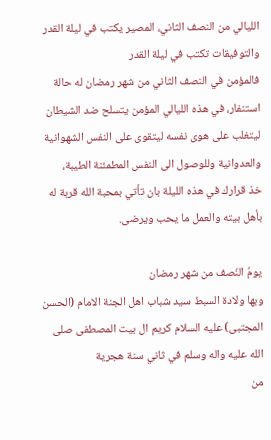الليالي من النصف الثاني، المصير يكتب في ليلة القدر والتوفيقات تكتب في ليلة القدر
فالمؤمن في النصف الثاني من شهر رمضان له حالة استنفار، في هذه الليالي المؤمن يتسلح ضد الشيطان ليتغلب على هوى نفسه ليتقوى على النفس الشهوانية والعدوانية وللوصول الى النفس المطمئنة الطيبة،
خذ قرارك في هذه الليلة بان تأتي بمحبة الله قربة له بأهل بيته والعمل ما يحب ويرضى.

يومُ النّصف من شهر رمضان
وبها ولادة السبط سيد شباب اهل الجنة الامام (الحسن المجتبى) عليه السلام كريم ال بيت المصطفى صلى الله عليه واله وسلم في ثاني سنة هجرية
من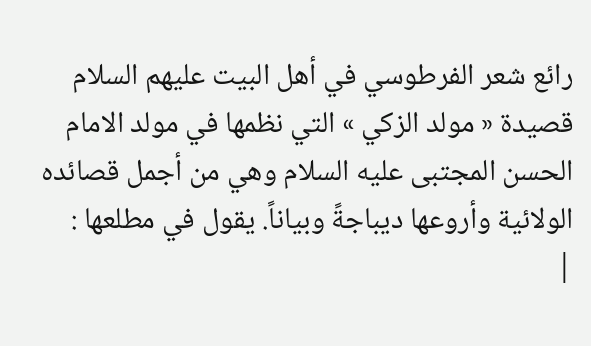رائع شعر الفرطوسي في أهل البيت عليهم السلام قصيدة « مولد الزكي » التي نظمها في مولد الامام الحسن المجتبى عليه السلام وهي من أجمل قصائده الولائية وأروعها ديباجةً وبياناً. يقول في مطلعها :
|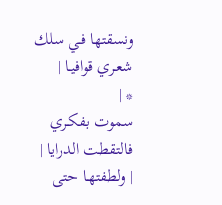ونسقتها فـي سلك شعـري قوافيـا |
* |
سموت بفكـري فالتقطت الدرايا |
| ولطفتهـا حتى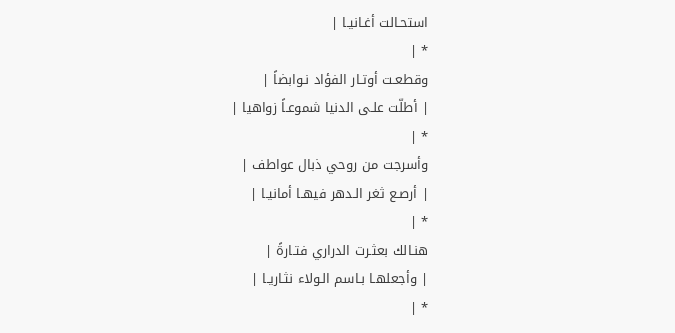استحـالت أغـانيـا |
* |
وقطعـت أوتـار الفؤاد نـوابضاً |
| أطلّت علـى الدنيا شموعـاً زواهيا |
* |
وأسرجت من روحي ذبال عواطف |
| أرصـع ثغر الـدهر فيهـا أمانيـا |
* |
هنـالك بعثـرت الدراري فتـارةً |
| وأجعلهـا بـاسم الـولاء نثـاريـا |
* |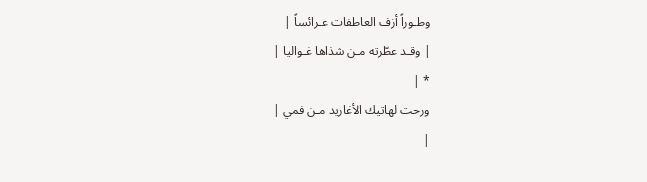وطـوراً أزف العاطفات عـرائساً |
| وقـد عطّرته مـن شذاها غـواليا |
* |
ورحت لهاتيك الأغاريد مـن فمي |
|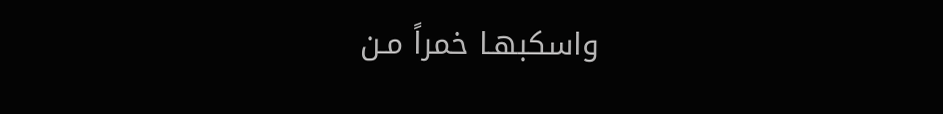واسكبهـا خمراً مـن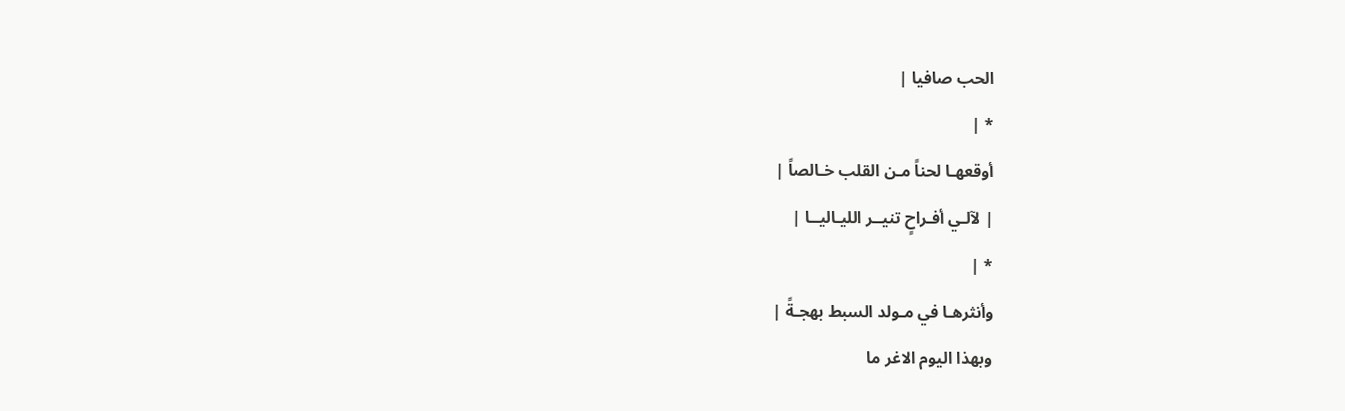الحب صافيا |
* |
أوقعهـا لحناً مـن القلب خـالصاً |
| لآلـي أفـراحٍ تنيــر الليـاليــا |
* |
وأنثرهـا في مـولد السبط بهجـةً |
وبهذا اليوم الاغر ما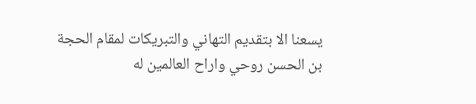يسعنا الا بتقديم التهاني والتبريكات لمقام الحجة بن الحسن روحي واراح العالمين له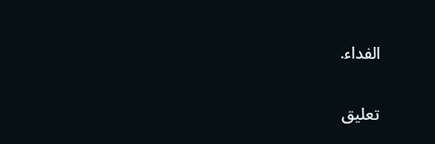الفداء.

تعليق